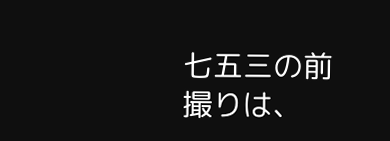七五三の前撮りは、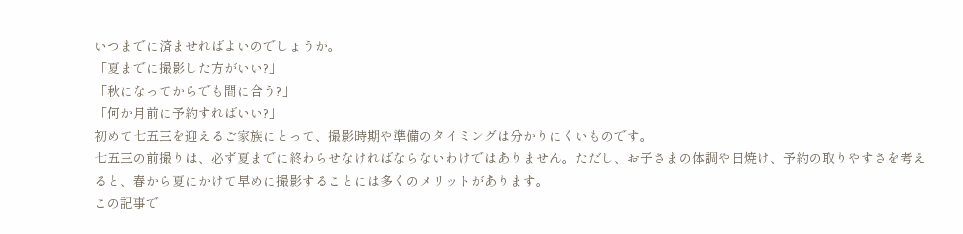いつまでに済ませればよいのでしょうか。
「夏までに撮影した方がいい?」
「秋になってからでも間に合う?」
「何か月前に予約すればいい?」
初めて七五三を迎えるご家族にとって、撮影時期や準備のタイミングは分かりにくいものです。
七五三の前撮りは、必ず夏までに終わらせなければならないわけではありません。ただし、お子さまの体調や日焼け、予約の取りやすさを考えると、春から夏にかけて早めに撮影することには多くのメリットがあります。
この記事で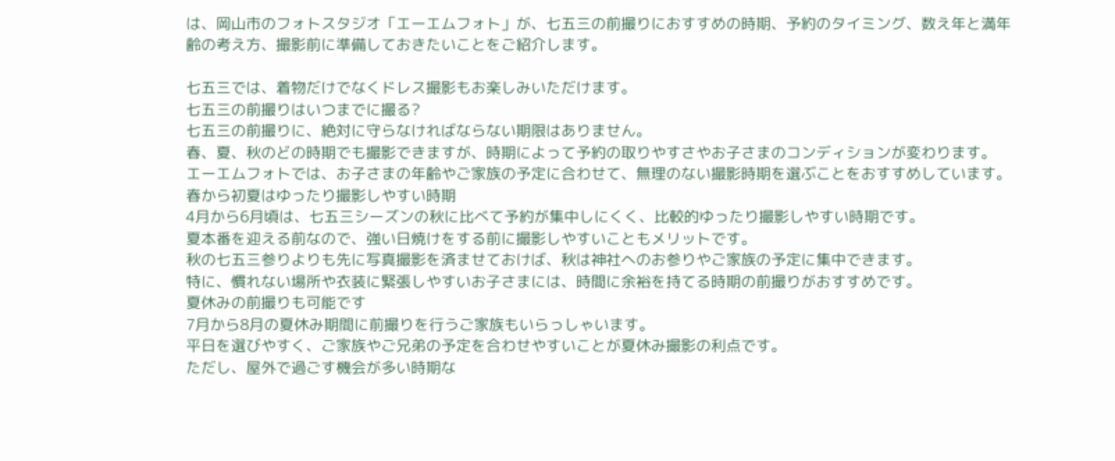は、岡山市のフォトスタジオ「エーエムフォト」が、七五三の前撮りにおすすめの時期、予約のタイミング、数え年と満年齢の考え方、撮影前に準備しておきたいことをご紹介します。

七五三では、着物だけでなくドレス撮影もお楽しみいただけます。
七五三の前撮りはいつまでに撮る?
七五三の前撮りに、絶対に守らなければならない期限はありません。
春、夏、秋のどの時期でも撮影できますが、時期によって予約の取りやすさやお子さまのコンディションが変わります。
エーエムフォトでは、お子さまの年齢やご家族の予定に合わせて、無理のない撮影時期を選ぶことをおすすめしています。
春から初夏はゆったり撮影しやすい時期
4月から6月頃は、七五三シーズンの秋に比べて予約が集中しにくく、比較的ゆったり撮影しやすい時期です。
夏本番を迎える前なので、強い日焼けをする前に撮影しやすいこともメリットです。
秋の七五三参りよりも先に写真撮影を済ませておけば、秋は神社へのお参りやご家族の予定に集中できます。
特に、慣れない場所や衣装に緊張しやすいお子さまには、時間に余裕を持てる時期の前撮りがおすすめです。
夏休みの前撮りも可能です
7月から8月の夏休み期間に前撮りを行うご家族もいらっしゃいます。
平日を選びやすく、ご家族やご兄弟の予定を合わせやすいことが夏休み撮影の利点です。
ただし、屋外で過ごす機会が多い時期な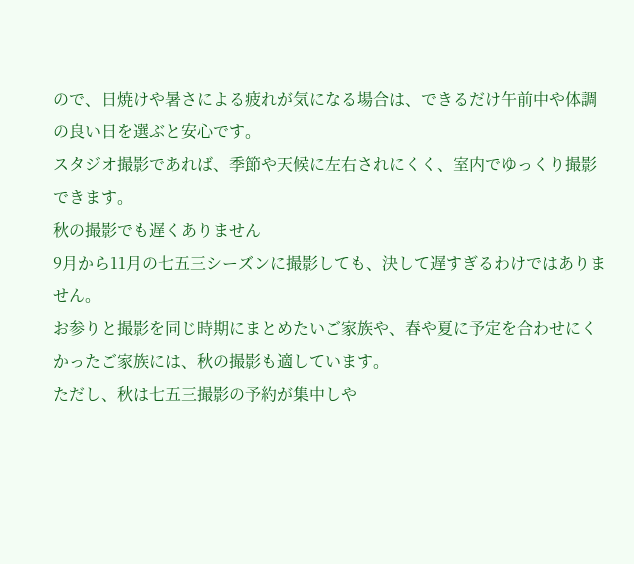ので、日焼けや暑さによる疲れが気になる場合は、できるだけ午前中や体調の良い日を選ぶと安心です。
スタジオ撮影であれば、季節や天候に左右されにくく、室内でゆっくり撮影できます。
秋の撮影でも遅くありません
9月から11月の七五三シーズンに撮影しても、決して遅すぎるわけではありません。
お参りと撮影を同じ時期にまとめたいご家族や、春や夏に予定を合わせにくかったご家族には、秋の撮影も適しています。
ただし、秋は七五三撮影の予約が集中しや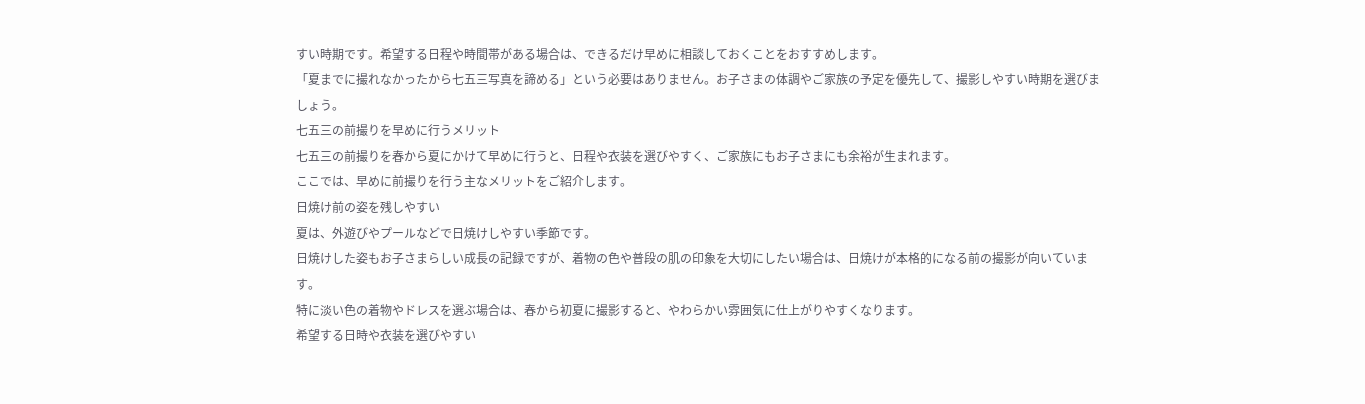すい時期です。希望する日程や時間帯がある場合は、できるだけ早めに相談しておくことをおすすめします。
「夏までに撮れなかったから七五三写真を諦める」という必要はありません。お子さまの体調やご家族の予定を優先して、撮影しやすい時期を選びましょう。
七五三の前撮りを早めに行うメリット
七五三の前撮りを春から夏にかけて早めに行うと、日程や衣装を選びやすく、ご家族にもお子さまにも余裕が生まれます。
ここでは、早めに前撮りを行う主なメリットをご紹介します。
日焼け前の姿を残しやすい
夏は、外遊びやプールなどで日焼けしやすい季節です。
日焼けした姿もお子さまらしい成長の記録ですが、着物の色や普段の肌の印象を大切にしたい場合は、日焼けが本格的になる前の撮影が向いています。
特に淡い色の着物やドレスを選ぶ場合は、春から初夏に撮影すると、やわらかい雰囲気に仕上がりやすくなります。
希望する日時や衣装を選びやすい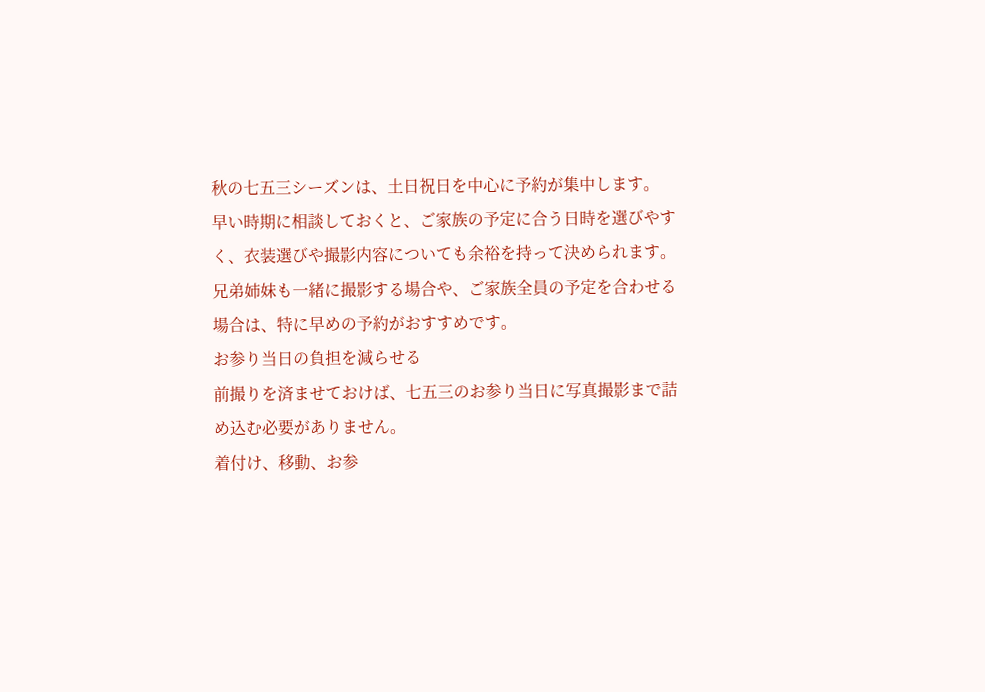秋の七五三シーズンは、土日祝日を中心に予約が集中します。
早い時期に相談しておくと、ご家族の予定に合う日時を選びやすく、衣装選びや撮影内容についても余裕を持って決められます。
兄弟姉妹も一緒に撮影する場合や、ご家族全員の予定を合わせる場合は、特に早めの予約がおすすめです。
お参り当日の負担を減らせる
前撮りを済ませておけば、七五三のお参り当日に写真撮影まで詰め込む必要がありません。
着付け、移動、お参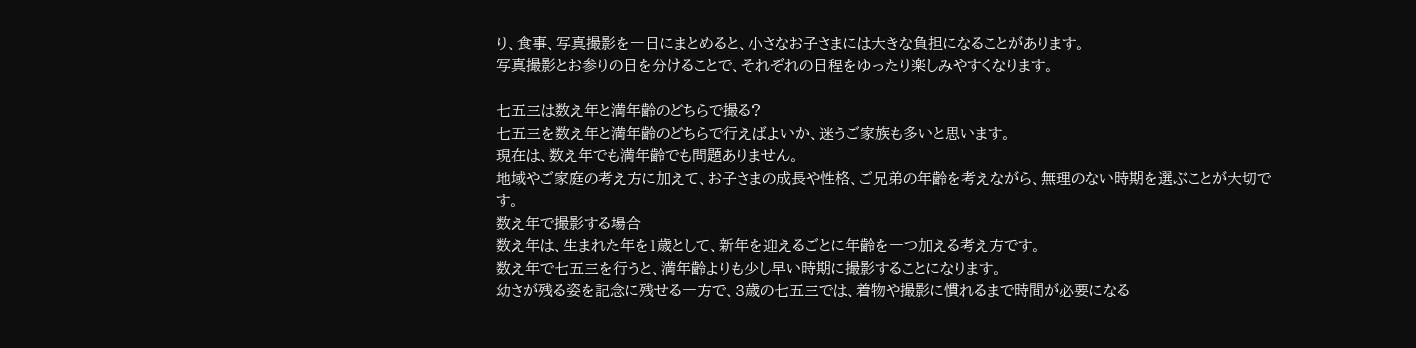り、食事、写真撮影を一日にまとめると、小さなお子さまには大きな負担になることがあります。
写真撮影とお参りの日を分けることで、それぞれの日程をゆったり楽しみやすくなります。

七五三は数え年と満年齢のどちらで撮る?
七五三を数え年と満年齢のどちらで行えばよいか、迷うご家族も多いと思います。
現在は、数え年でも満年齢でも問題ありません。
地域やご家庭の考え方に加えて、お子さまの成長や性格、ご兄弟の年齢を考えながら、無理のない時期を選ぶことが大切です。
数え年で撮影する場合
数え年は、生まれた年を1歳として、新年を迎えるごとに年齢を一つ加える考え方です。
数え年で七五三を行うと、満年齢よりも少し早い時期に撮影することになります。
幼さが残る姿を記念に残せる一方で、3歳の七五三では、着物や撮影に慣れるまで時間が必要になる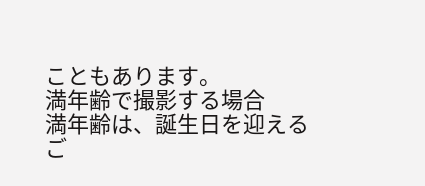こともあります。
満年齢で撮影する場合
満年齢は、誕生日を迎えるご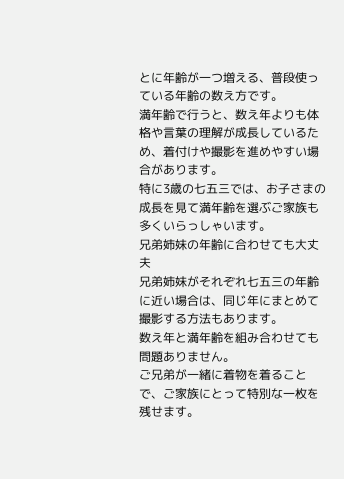とに年齢が一つ増える、普段使っている年齢の数え方です。
満年齢で行うと、数え年よりも体格や言葉の理解が成長しているため、着付けや撮影を進めやすい場合があります。
特に3歳の七五三では、お子さまの成長を見て満年齢を選ぶご家族も多くいらっしゃいます。
兄弟姉妹の年齢に合わせても大丈夫
兄弟姉妹がそれぞれ七五三の年齢に近い場合は、同じ年にまとめて撮影する方法もあります。
数え年と満年齢を組み合わせても問題ありません。
ご兄弟が一緒に着物を着ることで、ご家族にとって特別な一枚を残せます。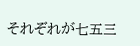それぞれが七五三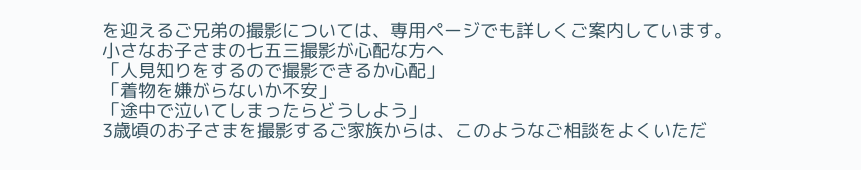を迎えるご兄弟の撮影については、専用ページでも詳しくご案内しています。
小さなお子さまの七五三撮影が心配な方へ
「人見知りをするので撮影できるか心配」
「着物を嫌がらないか不安」
「途中で泣いてしまったらどうしよう」
3歳頃のお子さまを撮影するご家族からは、このようなご相談をよくいただ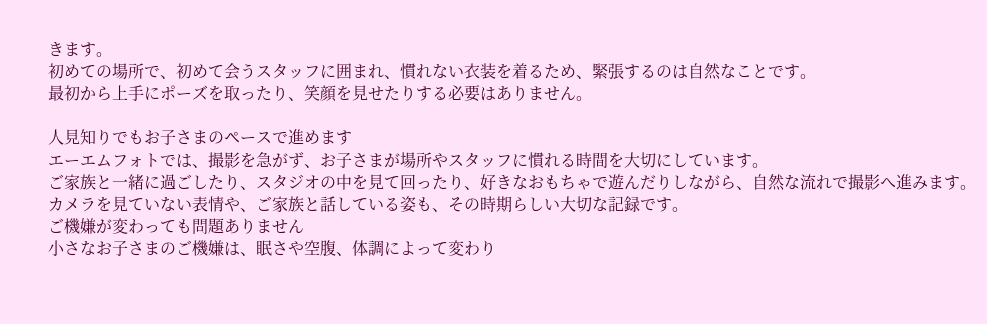きます。
初めての場所で、初めて会うスタッフに囲まれ、慣れない衣装を着るため、緊張するのは自然なことです。
最初から上手にポーズを取ったり、笑顔を見せたりする必要はありません。

人見知りでもお子さまのペースで進めます
エーエムフォトでは、撮影を急がず、お子さまが場所やスタッフに慣れる時間を大切にしています。
ご家族と一緒に過ごしたり、スタジオの中を見て回ったり、好きなおもちゃで遊んだりしながら、自然な流れで撮影へ進みます。
カメラを見ていない表情や、ご家族と話している姿も、その時期らしい大切な記録です。
ご機嫌が変わっても問題ありません
小さなお子さまのご機嫌は、眠さや空腹、体調によって変わり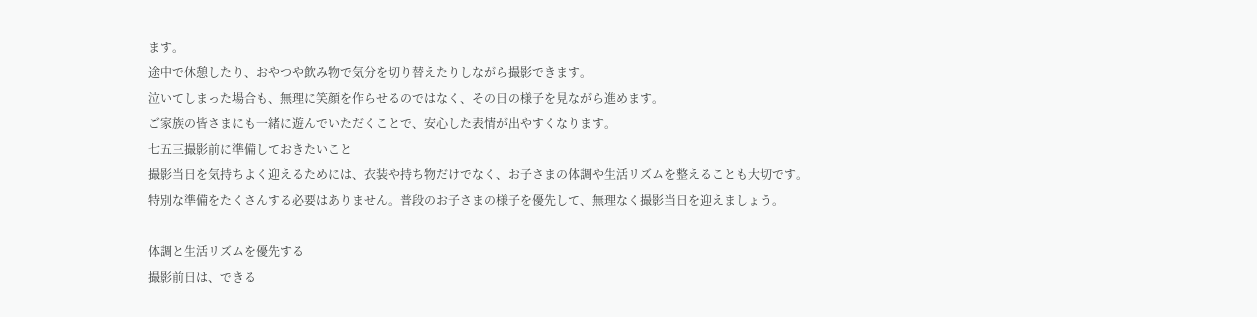ます。
途中で休憩したり、おやつや飲み物で気分を切り替えたりしながら撮影できます。
泣いてしまった場合も、無理に笑顔を作らせるのではなく、その日の様子を見ながら進めます。
ご家族の皆さまにも一緒に遊んでいただくことで、安心した表情が出やすくなります。
七五三撮影前に準備しておきたいこと
撮影当日を気持ちよく迎えるためには、衣装や持ち物だけでなく、お子さまの体調や生活リズムを整えることも大切です。
特別な準備をたくさんする必要はありません。普段のお子さまの様子を優先して、無理なく撮影当日を迎えましょう。

体調と生活リズムを優先する
撮影前日は、できる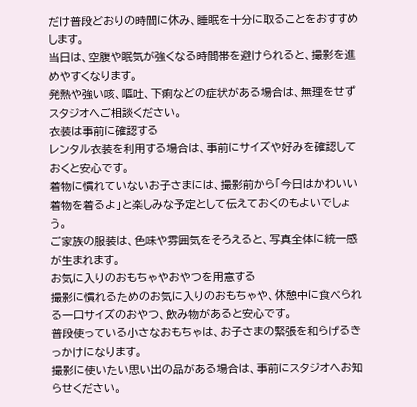だけ普段どおりの時間に休み、睡眠を十分に取ることをおすすめします。
当日は、空腹や眠気が強くなる時間帯を避けられると、撮影を進めやすくなります。
発熱や強い咳、嘔吐、下痢などの症状がある場合は、無理をせずスタジオへご相談ください。
衣装は事前に確認する
レンタル衣装を利用する場合は、事前にサイズや好みを確認しておくと安心です。
着物に慣れていないお子さまには、撮影前から「今日はかわいい着物を着るよ」と楽しみな予定として伝えておくのもよいでしょう。
ご家族の服装は、色味や雰囲気をそろえると、写真全体に統一感が生まれます。
お気に入りのおもちゃやおやつを用意する
撮影に慣れるためのお気に入りのおもちゃや、休憩中に食べられる一口サイズのおやつ、飲み物があると安心です。
普段使っている小さなおもちゃは、お子さまの緊張を和らげるきっかけになります。
撮影に使いたい思い出の品がある場合は、事前にスタジオへお知らせください。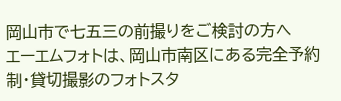岡山市で七五三の前撮りをご検討の方へ
エーエムフォトは、岡山市南区にある完全予約制・貸切撮影のフォトスタ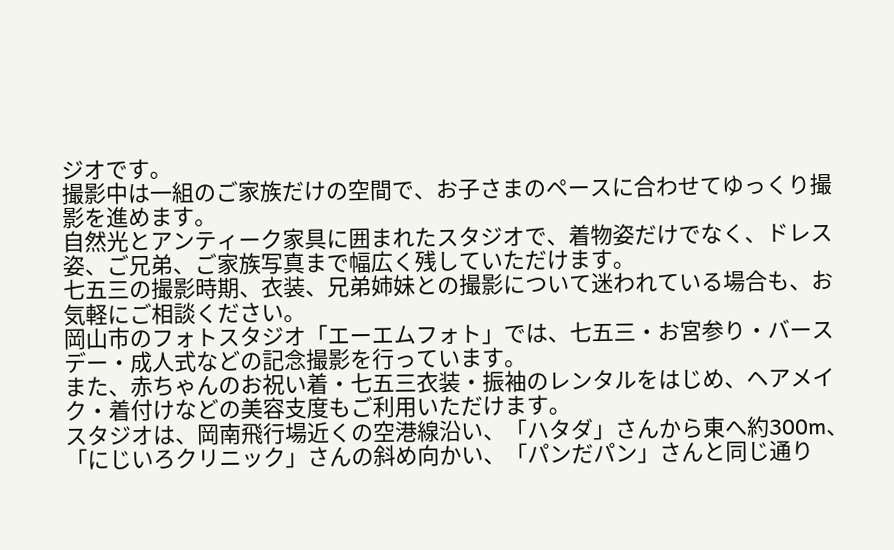ジオです。
撮影中は一組のご家族だけの空間で、お子さまのペースに合わせてゆっくり撮影を進めます。
自然光とアンティーク家具に囲まれたスタジオで、着物姿だけでなく、ドレス姿、ご兄弟、ご家族写真まで幅広く残していただけます。
七五三の撮影時期、衣装、兄弟姉妹との撮影について迷われている場合も、お気軽にご相談ください。
岡山市のフォトスタジオ「エーエムフォト」では、七五三・お宮参り・バースデー・成人式などの記念撮影を行っています。
また、赤ちゃんのお祝い着・七五三衣装・振袖のレンタルをはじめ、ヘアメイク・着付けなどの美容支度もご利用いただけます。
スタジオは、岡南飛行場近くの空港線沿い、「ハタダ」さんから東へ約300m、「にじいろクリニック」さんの斜め向かい、「パンだパン」さんと同じ通り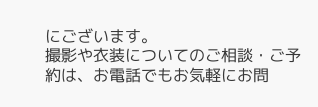にございます。
撮影や衣装についてのご相談・ご予約は、お電話でもお気軽にお問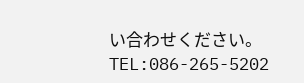い合わせください。
TEL:086-265-5202